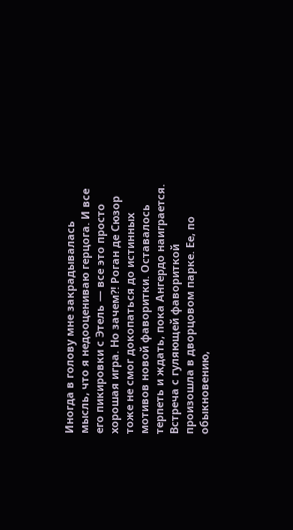Иногда в голову мне закрадывалась мысль, что я недооцениваю герцога. И все его пикировки с Этель — все это просто хорошая игра. Но зачем?! Роган де Сюзор тоже не смог докопаться до истинных мотивов новой фаворитки. Оставалось терпеть и ждать, пока Ангердо наиграется.
Встреча с гуляющей фавориткой произошла в дворцовом парке. Ее, по обыкновению,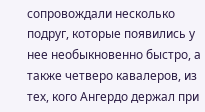сопровождали несколько подруг, которые появились у нее необыкновенно быстро, а также четверо кавалеров, из тех, кого Ангердо держал при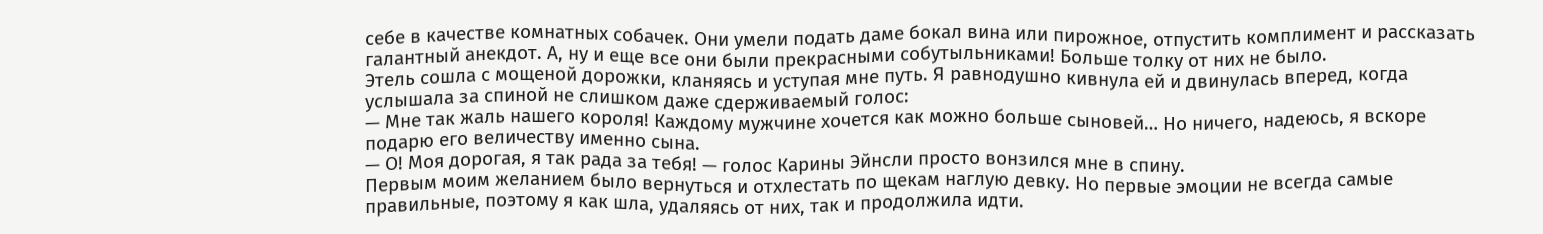себе в качестве комнатных собачек. Они умели подать даме бокал вина или пирожное, отпустить комплимент и рассказать галантный анекдот. А, ну и еще все они были прекрасными собутыльниками! Больше толку от них не было.
Этель сошла с мощеной дорожки, кланяясь и уступая мне путь. Я равнодушно кивнула ей и двинулась вперед, когда услышала за спиной не слишком даже сдерживаемый голос:
— Мне так жаль нашего короля! Каждому мужчине хочется как можно больше сыновей… Но ничего, надеюсь, я вскоре подарю его величеству именно сына.
— О! Моя дорогая, я так рада за тебя! — голос Карины Эйнсли просто вонзился мне в спину.
Первым моим желанием было вернуться и отхлестать по щекам наглую девку. Но первые эмоции не всегда самые правильные, поэтому я как шла, удаляясь от них, так и продолжила идти.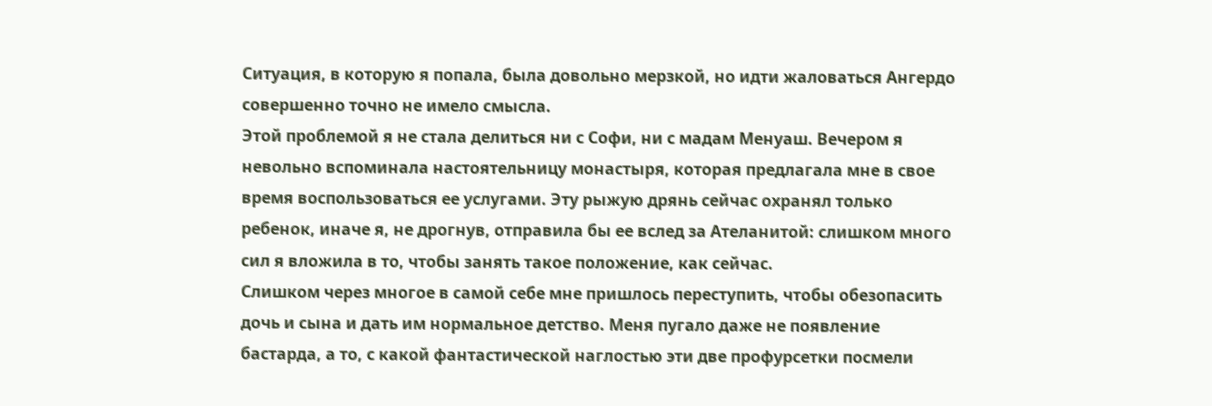Ситуация, в которую я попала, была довольно мерзкой, но идти жаловаться Ангердо совершенно точно не имело смысла.
Этой проблемой я не стала делиться ни с Софи, ни с мадам Менуаш. Вечером я невольно вспоминала настоятельницу монастыря, которая предлагала мне в свое время воспользоваться ее услугами. Эту рыжую дрянь сейчас охранял только ребенок, иначе я, не дрогнув, отправила бы ее вслед за Ателанитой: слишком много сил я вложила в то, чтобы занять такое положение, как сейчас.
Слишком через многое в самой себе мне пришлось переступить, чтобы обезопасить дочь и сына и дать им нормальное детство. Меня пугало даже не появление бастарда, а то, с какой фантастической наглостью эти две профурсетки посмели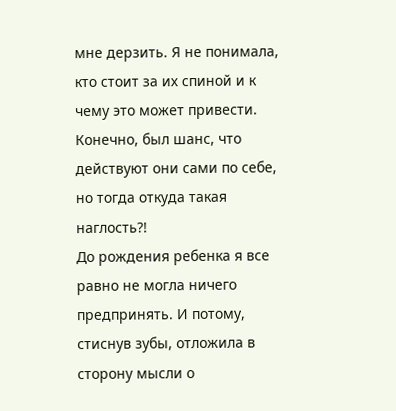мне дерзить. Я не понимала, кто стоит за их спиной и к чему это может привести. Конечно, был шанс, что действуют они сами по себе, но тогда откуда такая наглость?!
До рождения ребенка я все равно не могла ничего предпринять. И потому, стиснув зубы, отложила в сторону мысли о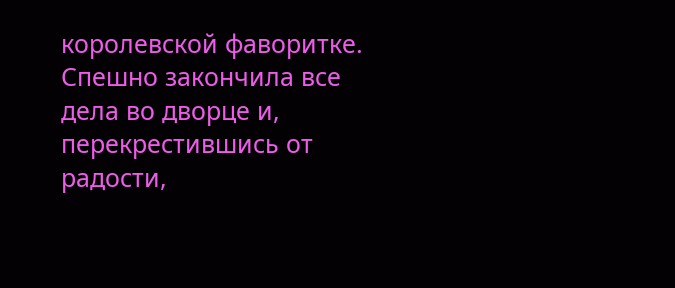королевской фаворитке. Спешно закончила все дела во дворце и, перекрестившись от радости,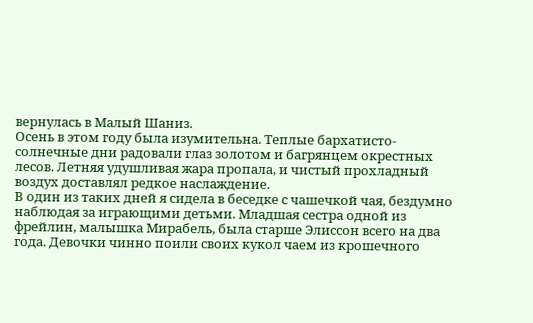вернулась в Малый Шаниз.
Осень в этом году была изумительна. Теплые бархатисто-солнечные дни радовали глаз золотом и багрянцем окрестных лесов. Летняя удушливая жара пропала, и чистый прохладный воздух доставлял редкое наслаждение.
В один из таких дней я сидела в беседке с чашечкой чая, бездумно наблюдая за играющими детьми. Младшая сестра одной из фрейлин, малышка Мирабель, была старше Элиссон всего на два года. Девочки чинно поили своих кукол чаем из крошечного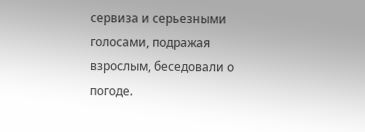сервиза и серьезными голосами, подражая взрослым, беседовали о погоде.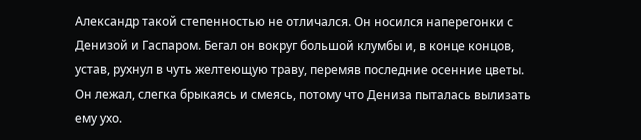Александр такой степенностью не отличался. Он носился наперегонки с Денизой и Гаспаром. Бегал он вокруг большой клумбы и, в конце концов, устав, рухнул в чуть желтеющую траву, перемяв последние осенние цветы. Он лежал, слегка брыкаясь и смеясь, потому что Дениза пыталась вылизать ему ухо.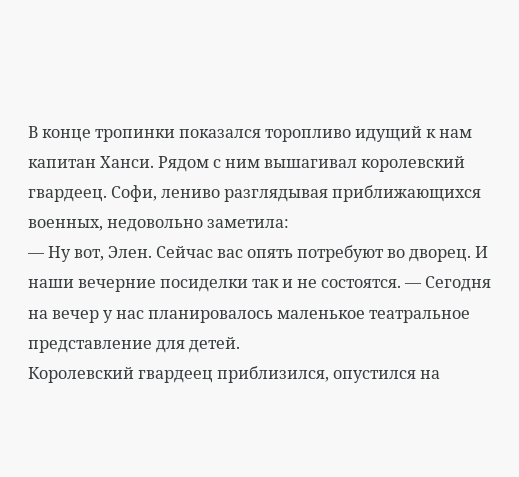В конце тропинки показался торопливо идущий к нам капитан Ханси. Рядом с ним вышагивал королевский гвардеец. Софи, лениво разглядывая приближающихся военных, недовольно заметила:
— Ну вот, Элен. Сейчас вас опять потребуют во дворец. И наши вечерние посиделки так и не состоятся. — Сегодня на вечер у нас планировалось маленькое театральное представление для детей.
Королевский гвардеец приблизился, опустился на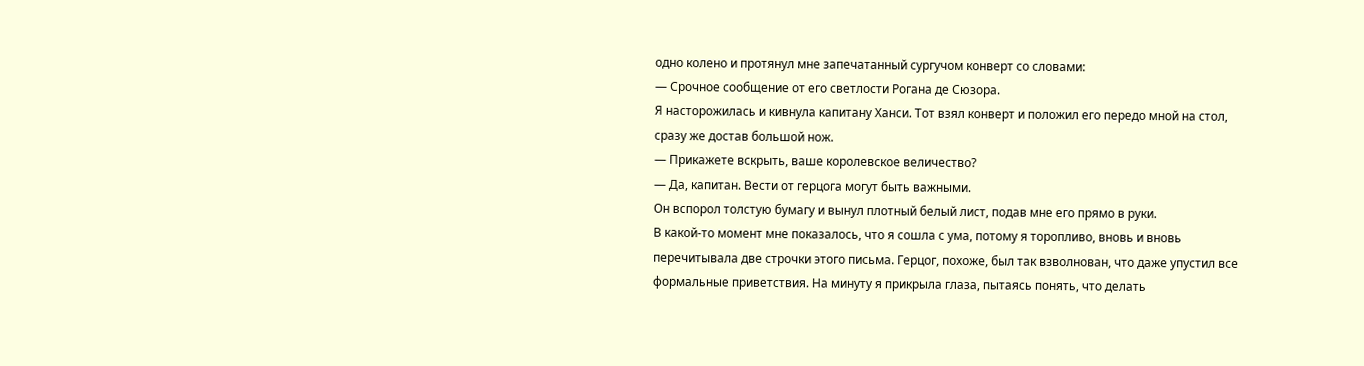одно колено и протянул мне запечатанный сургучом конверт со словами:
— Срочное сообщение от его светлости Рогана де Сюзора.
Я насторожилась и кивнула капитану Ханси. Тот взял конверт и положил его передо мной на стол, сразу же достав большой нож.
— Прикажете вскрыть, ваше королевское величество?
— Да, капитан. Вести от герцога могут быть важными.
Он вспорол толстую бумагу и вынул плотный белый лист, подав мне его прямо в руки.
В какой-то момент мне показалось, что я сошла с ума, потому я торопливо, вновь и вновь перечитывала две строчки этого письма. Герцог, похоже, был так взволнован, что даже упустил все формальные приветствия. На минуту я прикрыла глаза, пытаясь понять, что делать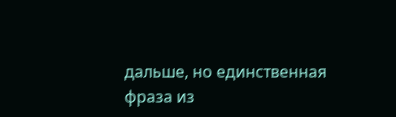дальше, но единственная фраза из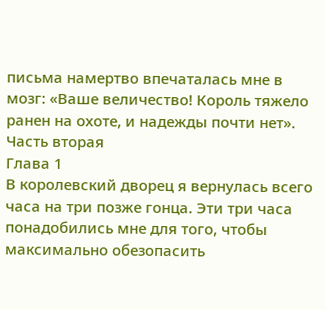письма намертво впечаталась мне в мозг: «Ваше величество! Король тяжело ранен на охоте, и надежды почти нет».
Часть вторая
Глава 1
В королевский дворец я вернулась всего часа на три позже гонца. Эти три часа понадобились мне для того, чтобы максимально обезопасить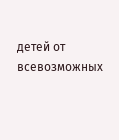детей от всевозможных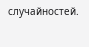случайностей.